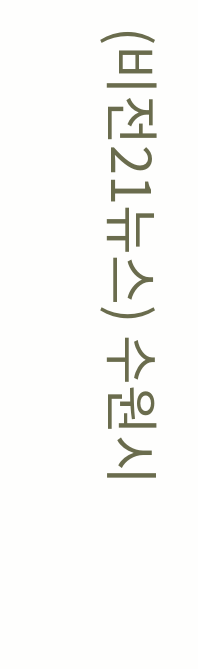(비전21뉴스) 수원시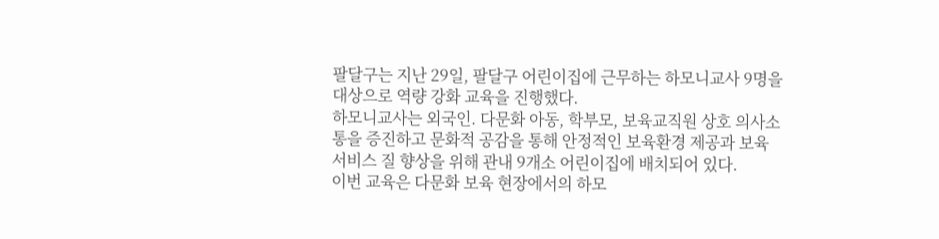팔달구는 지난 29일, 팔달구 어린이집에 근무하는 하모니교사 9명을 대상으로 역량 강화 교육을 진행했다.
하모니교사는 외국인. 다문화 아동, 학부모, 보육교직원 상호 의사소통을 증진하고 문화적 공감을 통해 안정적인 보육환경 제공과 보육서비스 질 향상을 위해 관내 9개소 어린이집에 배치되어 있다.
이번 교육은 다문화 보육 현장에서의 하모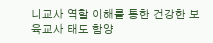니교사 역할 이해를 통한 건강한 보육교사 태도 함양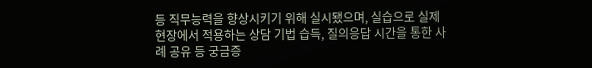등 직무능력을 향상시키기 위해 실시됐으며, 실습으로 실제 현장에서 적용하는 상담 기법 습득, 질의응답 시간을 통한 사례 공유 등 궁금증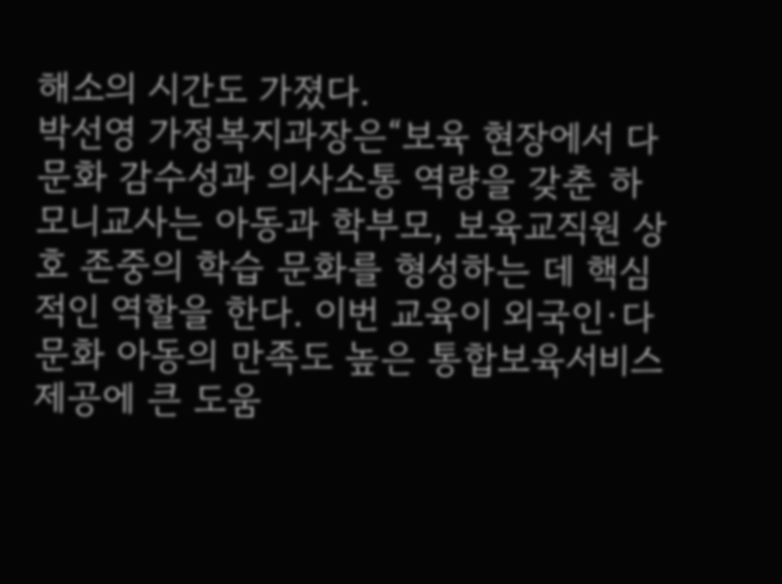해소의 시간도 가졌다.
박선영 가정복지과장은“보육 현장에서 다문화 감수성과 의사소통 역량을 갖춘 하모니교사는 아동과 학부모, 보육교직원 상호 존중의 학습 문화를 형성하는 데 핵심적인 역할을 한다. 이번 교육이 외국인·다문화 아동의 만족도 높은 통합보육서비스 제공에 큰 도움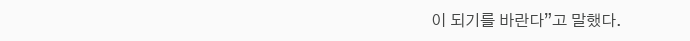이 되기를 바란다”고 말했다.